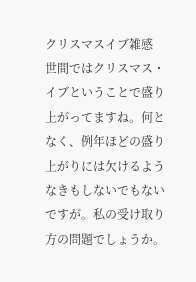クリスマスイブ雑感
世間ではクリスマス・イブということで盛り上がってますね。何となく、例年ほどの盛り上がりには欠けるようなきもしないでもないですが。私の受け取り方の問題でしょうか。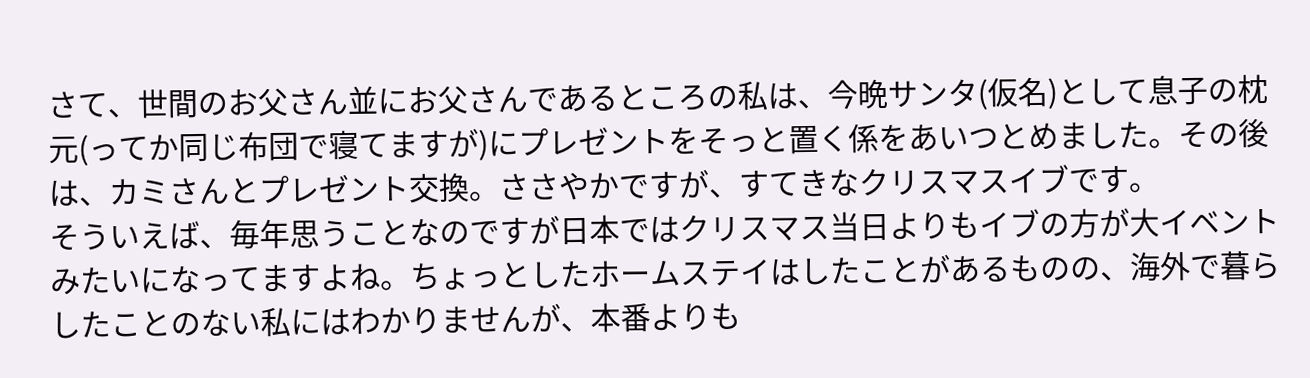さて、世間のお父さん並にお父さんであるところの私は、今晩サンタ(仮名)として息子の枕元(ってか同じ布団で寝てますが)にプレゼントをそっと置く係をあいつとめました。その後は、カミさんとプレゼント交換。ささやかですが、すてきなクリスマスイブです。
そういえば、毎年思うことなのですが日本ではクリスマス当日よりもイブの方が大イベントみたいになってますよね。ちょっとしたホームステイはしたことがあるものの、海外で暮らしたことのない私にはわかりませんが、本番よりも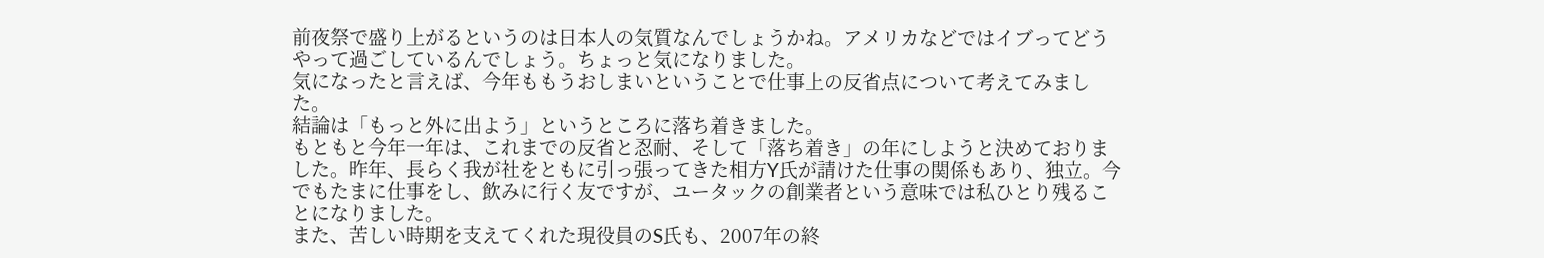前夜祭で盛り上がるというのは日本人の気質なんでしょうかね。アメリカなどではイブってどうやって過ごしているんでしょう。ちょっと気になりました。
気になったと言えば、今年ももうおしまいということで仕事上の反省点について考えてみました。
結論は「もっと外に出よう」というところに落ち着きました。
もともと今年一年は、これまでの反省と忍耐、そして「落ち着き」の年にしようと決めておりました。昨年、長らく我が社をともに引っ張ってきた相方Y氏が請けた仕事の関係もあり、独立。今でもたまに仕事をし、飲みに行く友ですが、ユータックの創業者という意味では私ひとり残ることになりました。
また、苦しい時期を支えてくれた現役員のS氏も、2007年の終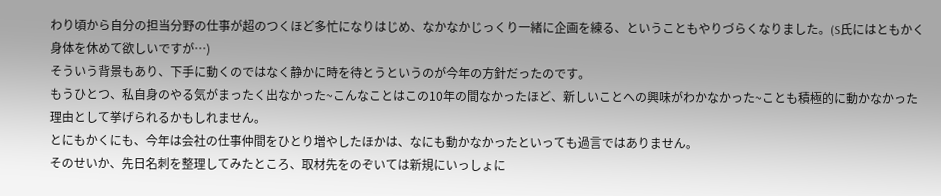わり頃から自分の担当分野の仕事が超のつくほど多忙になりはじめ、なかなかじっくり一緒に企画を練る、ということもやりづらくなりました。(S氏にはともかく身体を休めて欲しいですが…)
そういう背景もあり、下手に動くのではなく静かに時を待とうというのが今年の方針だったのです。
もうひとつ、私自身のやる気がまったく出なかった~こんなことはこの10年の間なかったほど、新しいことへの興味がわかなかった~ことも積極的に動かなかった理由として挙げられるかもしれません。
とにもかくにも、今年は会社の仕事仲間をひとり増やしたほかは、なにも動かなかったといっても過言ではありません。
そのせいか、先日名刺を整理してみたところ、取材先をのぞいては新規にいっしょに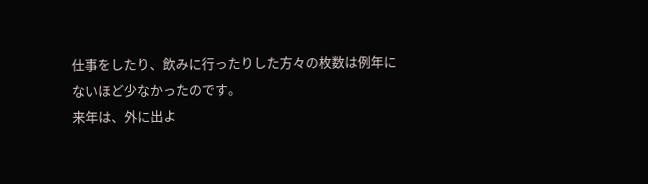仕事をしたり、飲みに行ったりした方々の枚数は例年にないほど少なかったのです。
来年は、外に出よ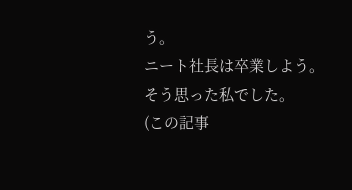う。
ニート社長は卒業しよう。
そう思った私でした。
(この記事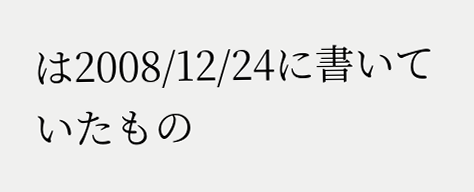は2008/12/24に書いていたもの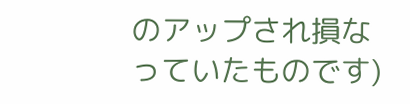のアップされ損なっていたものです)